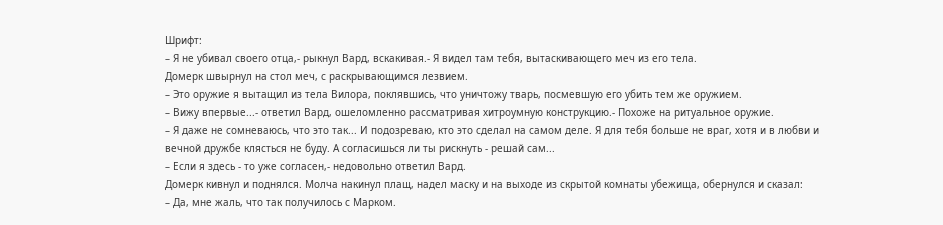Шрифт:
– Я не убивал своего отца,- рыкнул Вард, вскакивая.- Я видел там тебя, вытаскивающего меч из его тела.
Домерк швырнул на стол меч, с раскрывающимся лезвием.
– Это оружие я вытащил из тела Вилора, поклявшись, что уничтожу тварь, посмевшую его убить тем же оружием.
– Вижу впервые...- ответил Вард, ошеломленно рассматривая хитроумную конструкцию.- Похоже на ритуальное оружие.
– Я даже не сомневаюсь, что это так... И подозреваю, кто это сделал на самом деле. Я для тебя больше не враг, хотя и в любви и вечной дружбе клясться не буду. А согласишься ли ты рискнуть - решай сам...
– Если я здесь - то уже согласен,- недовольно ответил Вард.
Домерк кивнул и поднялся. Молча накинул плащ, надел маску и на выходе из скрытой комнаты убежища, обернулся и сказал:
– Да, мне жаль, что так получилось с Марком.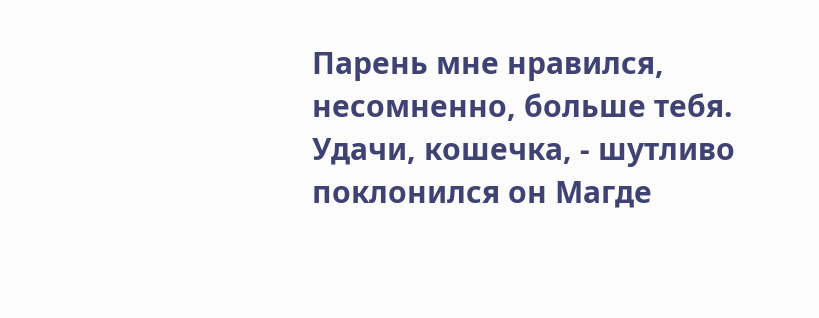Парень мне нравился, несомненно, больше тебя. Удачи, кошечка, - шутливо поклонился он Магде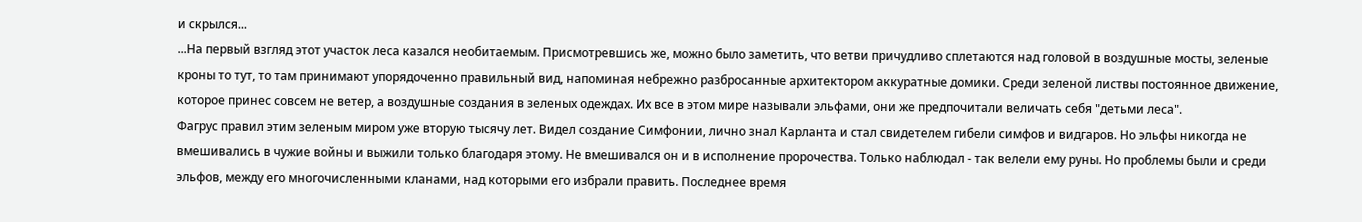и скрылся...
...На первый взгляд этот участок леса казался необитаемым. Присмотревшись же, можно было заметить, что ветви причудливо сплетаются над головой в воздушные мосты, зеленые кроны то тут, то там принимают упорядоченно правильный вид, напоминая небрежно разбросанные архитектором аккуратные домики. Среди зеленой листвы постоянное движение, которое принес совсем не ветер, а воздушные создания в зеленых одеждах. Их все в этом мире называли эльфами, они же предпочитали величать себя "детьми леса".
Фагрус правил этим зеленым миром уже вторую тысячу лет. Видел создание Симфонии, лично знал Карланта и стал свидетелем гибели симфов и видгаров. Но эльфы никогда не вмешивались в чужие войны и выжили только благодаря этому. Не вмешивался он и в исполнение пророчества. Только наблюдал - так велели ему руны. Но проблемы были и среди эльфов, между его многочисленными кланами, над которыми его избрали править. Последнее время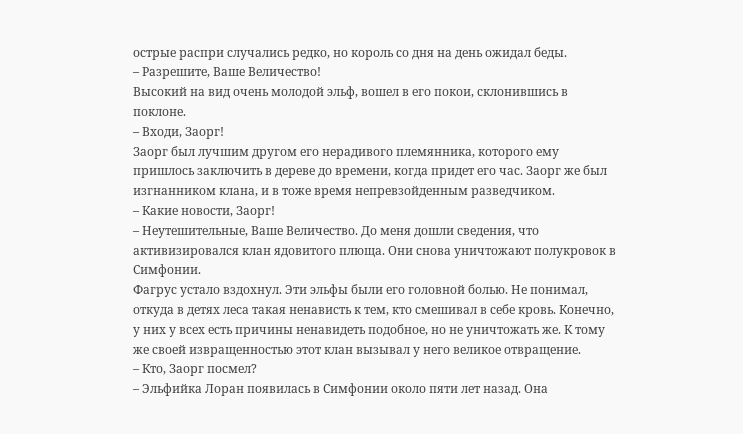острые распри случались редко, но король со дня на день ожидал беды.
– Разрешите, Ваше Величество!
Высокий на вид очень молодой эльф, вошел в его покои, склонившись в поклоне.
– Входи, Заорг!
Заорг был лучшим другом его нерадивого племянника, которого ему пришлось заключить в дереве до времени, когда придет его час. Заорг же был изгнанником клана, и в тоже время непревзойденным разведчиком.
– Какие новости, Заорг!
– Неутешительные, Ваше Величество. До меня дошли сведения, что активизировался клан ядовитого плюща. Они снова уничтожают полукровок в Симфонии.
Фагрус устало вздохнул. Эти эльфы были его головной болью. Не понимал, откуда в детях леса такая ненависть к тем, кто смешивал в себе кровь. Конечно, у них у всех есть причины ненавидеть подобное, но не уничтожать же. К тому же своей извращенностью этот клан вызывал у него великое отвращение.
– Кто, Заорг посмел?
– Эльфийка Лоран появилась в Симфонии около пяти лет назад. Она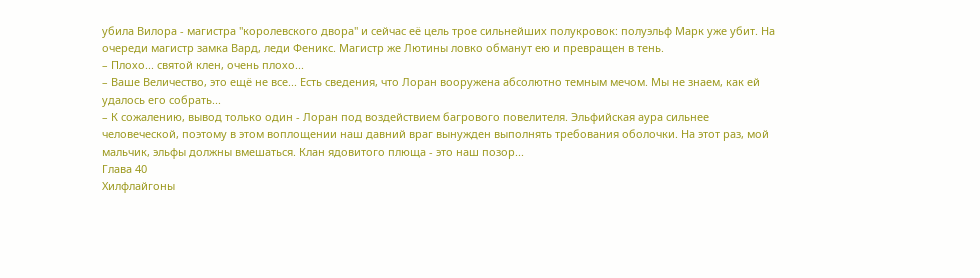убила Вилора - магистра "королевского двора" и сейчас её цель трое сильнейших полукровок: полуэльф Марк уже убит. На очереди магистр замка Вард, леди Феникс. Магистр же Лютины ловко обманут ею и превращен в тень.
– Плохо... святой клен, очень плохо...
– Ваше Величество, это ещё не все... Есть сведения, что Лоран вооружена абсолютно темным мечом. Мы не знаем, как ей удалось его собрать...
– К сожалению, вывод только один - Лоран под воздействием багрового повелителя. Эльфийская аура сильнее человеческой, поэтому в этом воплощении наш давний враг вынужден выполнять требования оболочки. На этот раз, мой мальчик, эльфы должны вмешаться. Клан ядовитого плюща - это наш позор...
Глава 40
Хилфлайгоны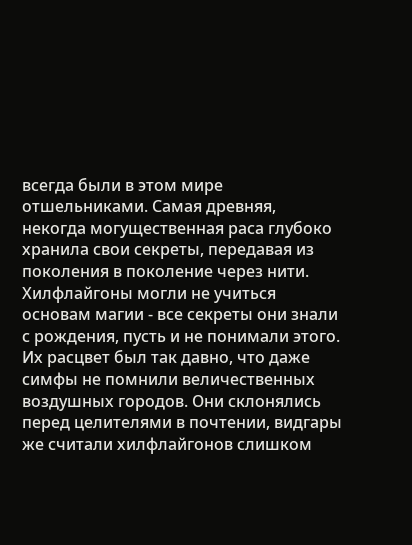всегда были в этом мире отшельниками. Самая древняя, некогда могущественная раса глубоко хранила свои секреты, передавая из поколения в поколение через нити. Хилфлайгоны могли не учиться основам магии - все секреты они знали с рождения, пусть и не понимали этого. Их расцвет был так давно, что даже симфы не помнили величественных воздушных городов. Они склонялись перед целителями в почтении, видгары же считали хилфлайгонов слишком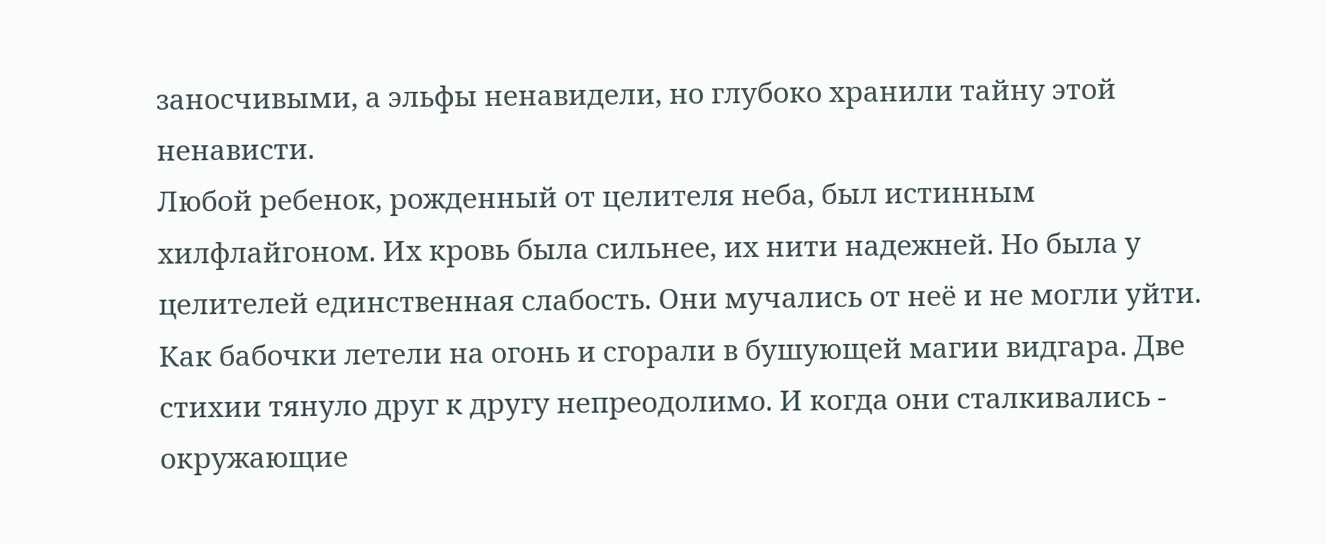заносчивыми, а эльфы ненавидели, но глубоко хранили тайну этой ненависти.
Любой ребенок, рожденный от целителя неба, был истинным хилфлайгоном. Их кровь была сильнее, их нити надежней. Но была у целителей единственная слабость. Они мучались от неё и не могли уйти. Как бабочки летели на огонь и сгорали в бушующей магии видгара. Две стихии тянуло друг к другу непреодолимо. И когда они сталкивались - окружающие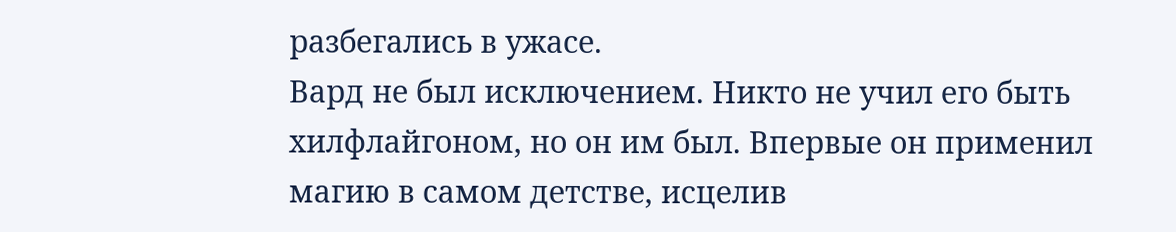разбегались в ужасе.
Вард не был исключением. Никто не учил его быть хилфлайгоном, но он им был. Впервые он применил магию в самом детстве, исцелив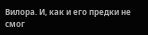Вилора. И, как и его предки не смог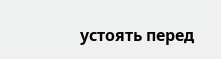устоять перед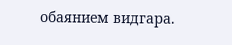обаянием видгара.